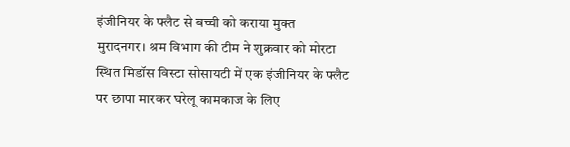इंजीनियर के फ्लैट से बच्ची को कराया मुक्त
मुरादनगर। श्रम विभाग की टीम ने शुक्रवार को मोरटा स्थित मिडॉस विस्टा सोसायटी में एक इंजीनियर के फ्लैट पर छापा मारकर घरेलू कामकाज के लिए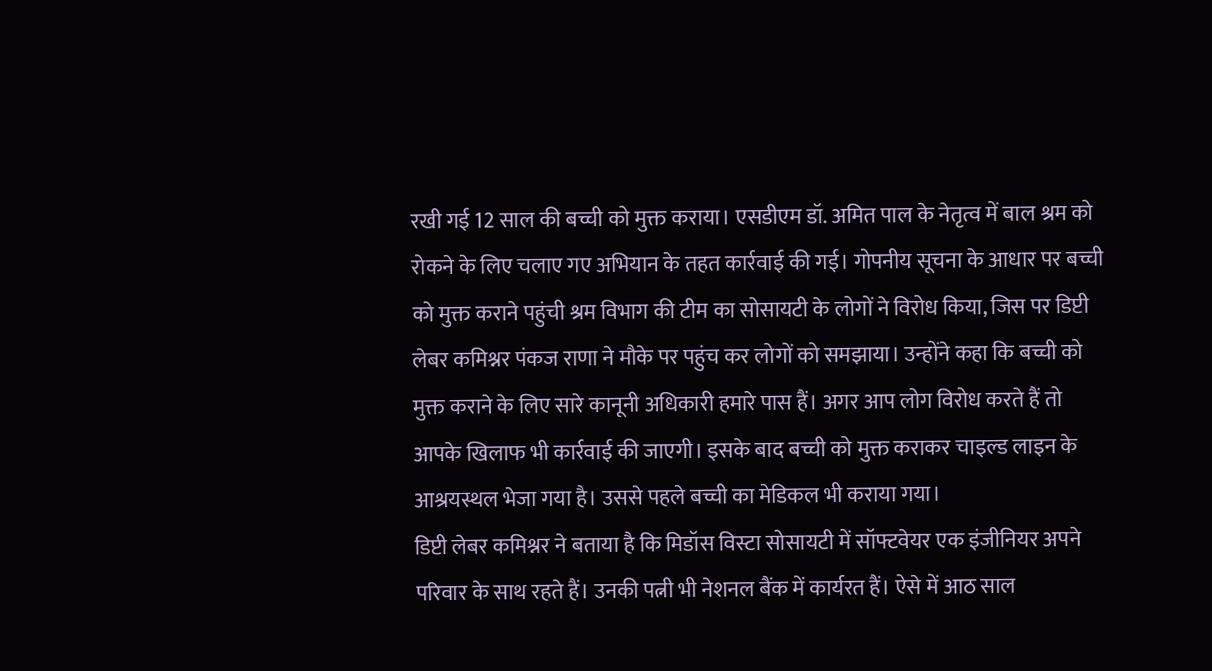रखी गई 12 साल की बच्ची को मुक्त कराया। एसडीएम डॉ. अमित पाल के नेतृत्व में बाल श्रम को रोकने के लिए चलाए गए अभियान के तहत कार्रवाई की गई। गोपनीय सूचना के आधार पर बच्ची को मुक्त कराने पहुंची श्रम विभाग की टीम का सोसायटी के लोगों ने विरोध किया, जिस पर डिप्टी लेबर कमिश्नर पंकज राणा ने मौके पर पहुंच कर लोगों को समझाया। उन्होंने कहा कि बच्ची को मुक्त कराने के लिए सारे कानूनी अधिकारी हमारे पास हैं। अगर आप लोग विरोध करते हैं तो आपके खिलाफ भी कार्रवाई की जाएगी। इसके बाद बच्ची को मुक्त कराकर चाइल्ड लाइन के आश्रयस्थल भेजा गया है। उससे पहले बच्ची का मेडिकल भी कराया गया।
डिप्टी लेबर कमिश्नर ने बताया है कि मिडॉस विस्टा सोसायटी में सॉफ्टवेयर एक इंजीनियर अपने परिवार के साथ रहते हैं। उनकी पत्नी भी नेशनल बैंक में कार्यरत हैं। ऐसे में आठ साल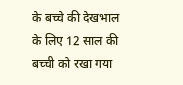के बच्चे की देखभाल के लिए 12 साल की बच्ची को रखा गया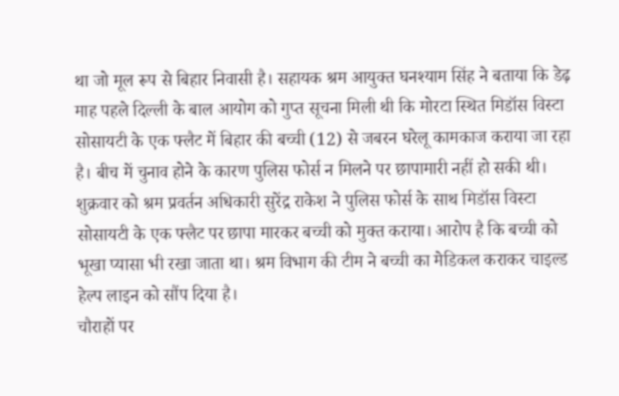था जो मूल रूप से बिहार निवासी है। सहायक श्रम आयुक्त घनश्याम सिंह ने बताया कि डेढ़ माह पहले दिल्ली के बाल आयोग को गुप्त सूचना मिली थी कि मोरटा स्थित मिडॉस विस्टा सोसायटी के एक फ्लैट में बिहार की बच्ची (12) से जबरन घरेलू कामकाज कराया जा रहा है। बीच में चुनाव होने के कारण पुलिस फोर्स न मिलने पर छापामारी नहीं हो सकी थी। शुक्रवार को श्रम प्रवर्तन अधिकारी सुरेंद्र राकेश ने पुलिस फोर्स के साथ मिडॉस विस्टा सोसायटी के एक फ्लैट पर छापा मारकर बच्ची को मुक्त कराया। आरोप है कि बच्ची को भूखा प्यासा भी रखा जाता था। श्रम विभाग की टीम ने बच्ची का मेडिकल कराकर चाइल्ड हेल्प लाइन को सौंप दिया है।
चौराहों पर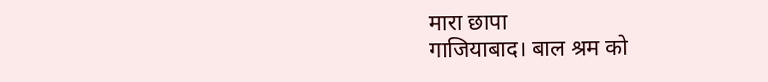मारा छापा
गाजियाबाद। बाल श्रम को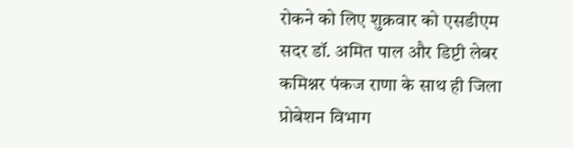रोकने को लिए शुक्रवार को एसडीएम सदर डॉ. अमित पाल और डिप्टी लेबर कमिश्नर पंकज राणा के साथ ही जिला प्रोबेशन विभाग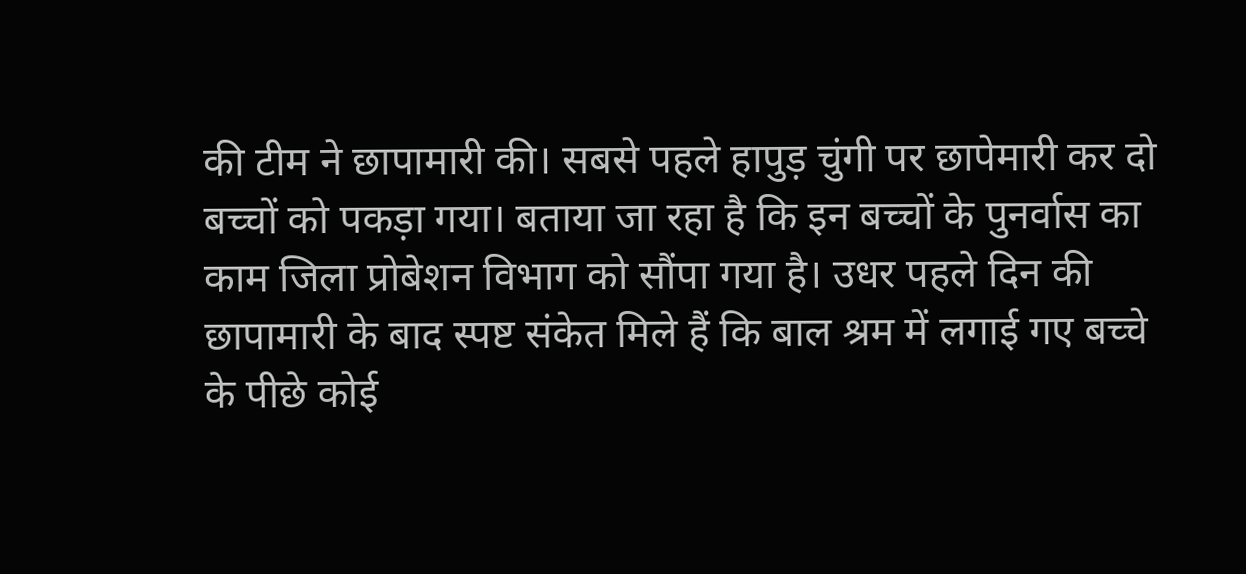की टीम ने छापामारी की। सबसे पहले हापुड़ चुंगी पर छापेमारी कर दो बच्चों को पकड़ा गया। बताया जा रहा है कि इन बच्चों के पुनर्वास का काम जिला प्रोबेशन विभाग को सौंपा गया है। उधर पहले दिन की छापामारी के बाद स्पष्ट संकेत मिले हैं कि बाल श्रम में लगाई गए बच्चे के पीछे कोई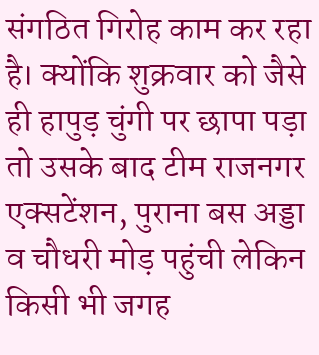संगठित गिरोह काम कर रहा है। क्योंकि शुक्रवार को जैसे ही हापुड़ चुंगी पर छापा पड़ा तो उसके बाद टीम राजनगर एक्सटेंशन, पुराना बस अड्डा व चौधरी मोड़ पहुंची लेकिन किसी भी जगह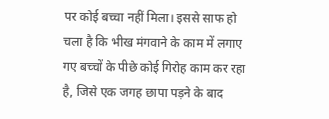पर कोई बच्चा नहीं मिला। इससे साफ हो चला है कि भीख मंगवाने के काम में लगाए गए बच्चों के पीछे कोई गिरोह काम कर रहा है, जिसे एक जगह छापा पड़ने के बाद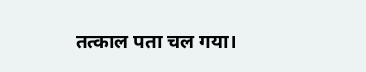तत्काल पता चल गया।